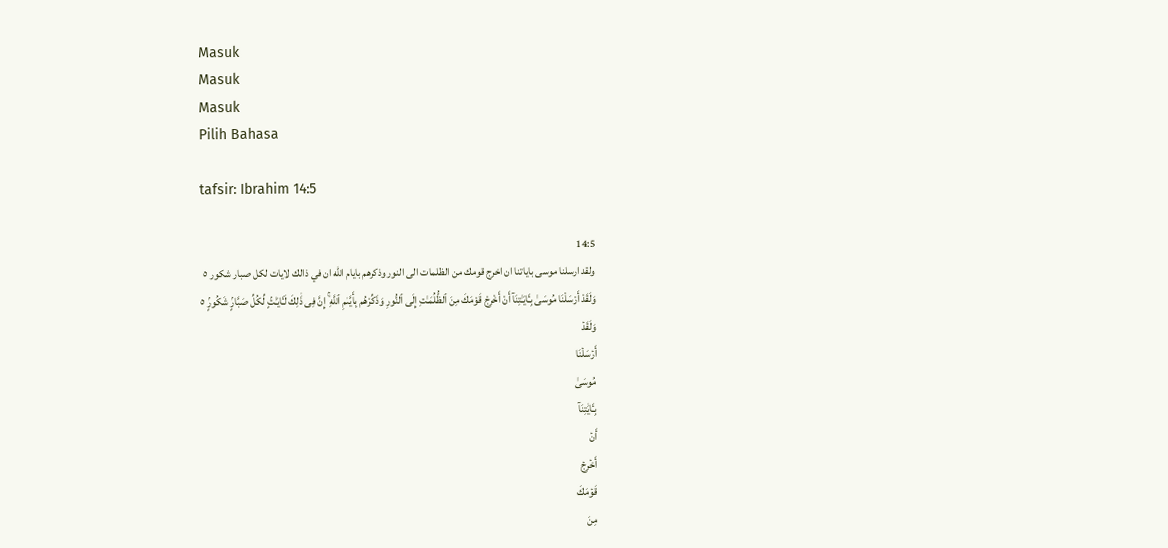Masuk
Masuk
Masuk
Pilih Bahasa

tafsir: Ibrahim 14:5

14:5
ولقد ارسلنا موسى باياتنا ان اخرج قومك من الظلمات الى النور وذكرهم بايام الله ان في ذالك لايات لكل صبار شكور ٥
وَلَقَدْ أَرْسَلْنَا مُوسَىٰ بِـَٔايَـٰتِنَآ أَنْ أَخْرِجْ قَوْمَكَ مِنَ ٱلظُّلُمَـٰتِ إِلَى ٱلنُّورِ وَذَكِّرْهُم بِأَيَّىٰمِ ٱللَّهِ ۚ إِنَّ فِى ذَٰلِكَ لَـَٔايَـٰتٍۢ لِّكُلِّ صَبَّارٍۢ شَكُورٍۢ ٥
وَلَقَدۡ
أَرۡسَلۡنَا
مُوسَىٰ
بِـَٔايَٰتِنَآ
أَنۡ
أَخۡرِجۡ
قَوۡمَكَ
مِنَ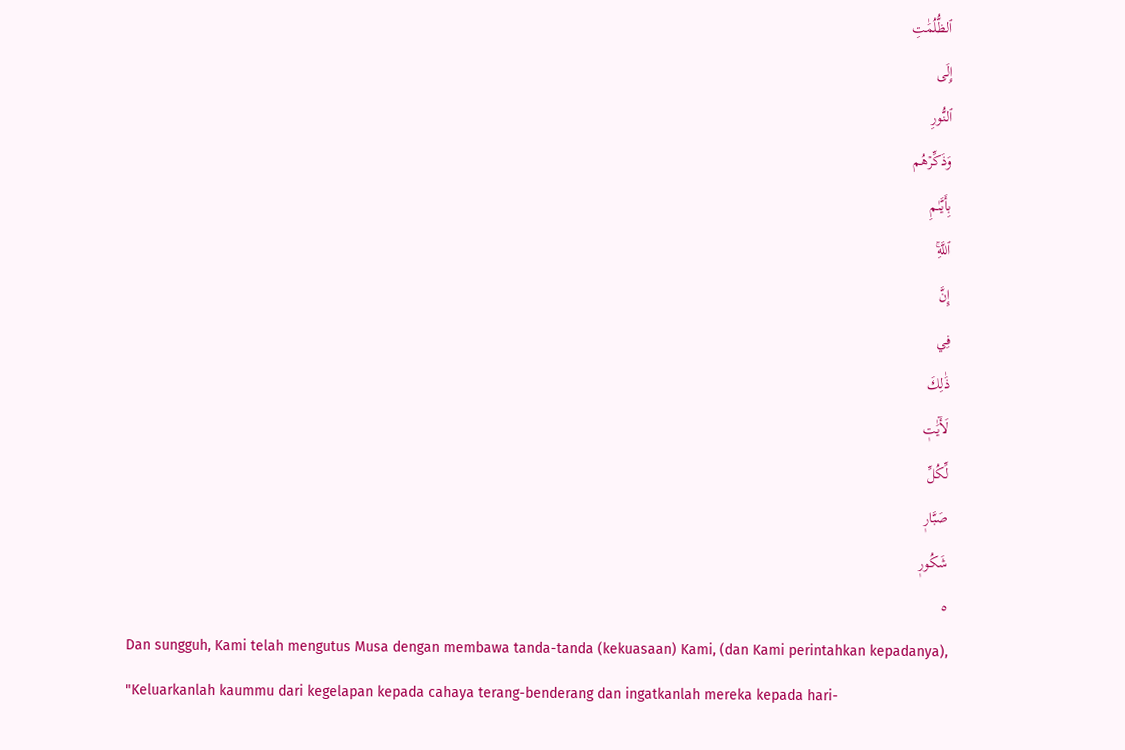ٱلظُّلُمَٰتِ
إِلَى
ٱلنُّورِ
وَذَكِّرۡهُم
بِأَيَّىٰمِ
ٱللَّهِۚ
إِنَّ
فِي
ذَٰلِكَ
لَأٓيَٰتٖ
لِّكُلِّ
صَبَّارٖ
شَكُورٖ
٥
Dan sungguh, Kami telah mengutus Musa dengan membawa tanda-tanda (kekuasaan) Kami, (dan Kami perintahkan kepadanya), "Keluarkanlah kaummu dari kegelapan kepada cahaya terang-benderang dan ingatkanlah mereka kepada hari-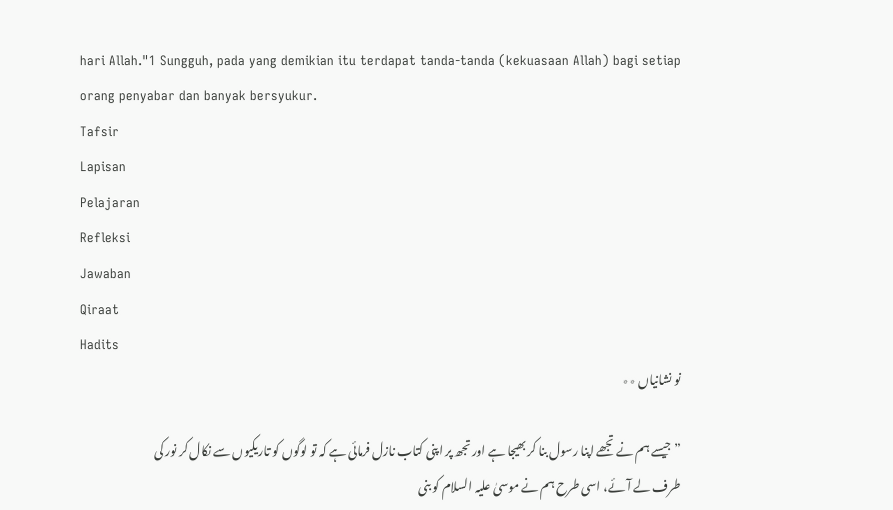hari Allah."1 Sungguh, pada yang demikian itu terdapat tanda-tanda (kekuasaan Allah) bagi setiap orang penyabar dan banyak bersyukur.
Tafsir
Lapisan
Pelajaran
Refleksi
Jawaban
Qiraat
Hadits
نو نشانیاں ٭٭

” جیسے ہم نے تجھے اپنا رسول بنا کر بھیجا ہے اور تجھ پر اپنی کتاب نازل فرمائی ہے کہ تو لوگوں کو تاریکیوں سے نکال کر نور کی طرف لے آئے، اسی طرح ہم نے موسیٰ علیہ السلام کو بنی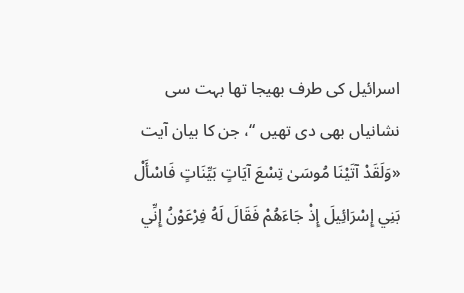اسرائیل کی طرف بھیجا تھا بہت سی نشانیاں بھی دی تھیں “، جن کا بیان آیت «وَلَقَدْ آتَيْنَا مُوسَىٰ تِسْعَ آيَاتٍ بَيِّنَاتٍ فَاسْأَلْ بَنِي إِسْرَائِيلَ إِذْ جَاءَهُمْ فَقَالَ لَهُ فِرْعَوْنُ إِنِّي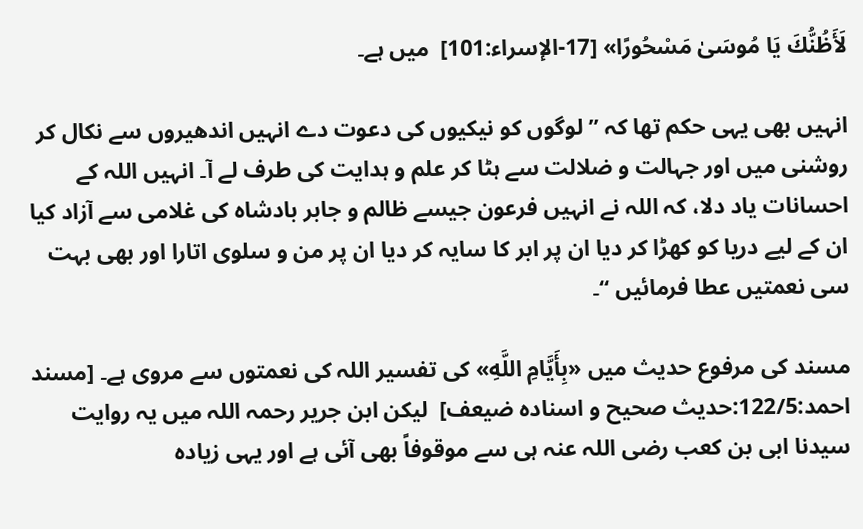لَأَظُنُّكَ يَا مُوسَىٰ مَسْحُورًا» [17-الإسراء:101]  میں ہے۔

انہیں بھی یہی حکم تھا کہ ” لوگوں کو نیکیوں کی دعوت دے انہیں اندھیروں سے نکال کر روشنی میں اور جہالت و ضلالت سے ہٹا کر علم و ہدایت کی طرف لے آ۔ انہیں اللہ کے احسانات یاد دلا، کہ اللہ نے انہیں فرعون جیسے ظالم و جابر بادشاہ کی غلامی سے آزاد کیا ان کے لیے دریا کو کھڑا کر دیا ان پر ابر کا سایہ کر دیا ان پر من و سلوی اتارا اور بھی بہت سی نعمتیں عطا فرمائیں “۔

مسند کی مرفوع حدیث میں «بِأَيَّامِ اللَّهِ» کی تفسیر اللہ کی نعمتوں سے مروی ہے۔ [مسند احمد:122/5:حدیث صحیح و اسنادہ ضیعف]  لیکن ابن جریر رحمہ اللہ میں یہ روایت سیدنا ابی بن کعب رضی اللہ عنہ ہی سے موقوفاً بھی آئی ہے اور یہی زیادہ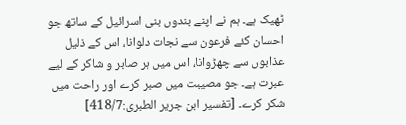ٹھیک ہے۔ ہم نے اپنے بندوں بنی اسرائیل کے ساتھ جو احسان کئے فرعون سے نجات دلوانا، اس کے ذلیل عذابوں سے چھڑوانا، اس میں ہر صابر و شاکر کے لیے عبرت ہے۔ جو مصیبت میں صبر کرے اور راحت میں شکر کرے۔ [تفسیر ابن جریر الطبری:418/7]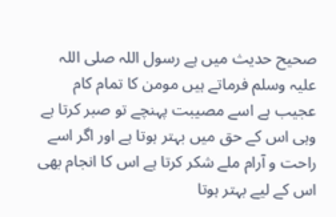صحیح حدیث میں ہے رسول اللہ صلی اللہ علیہ وسلم فرماتے ہیں مومن کا تمام کام عجیب ہے اسے مصیبت پہنچے تو صبر کرتا ہے وہی اس کے حق میں بہتر ہوتا ہے اور اگر اسے راحت و آرام ملے شکر کرتا ہے اس کا انجام بھی اس کے لیے بہتر ہوتا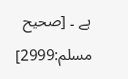ہے ۔ [صحیح مسلم:2999]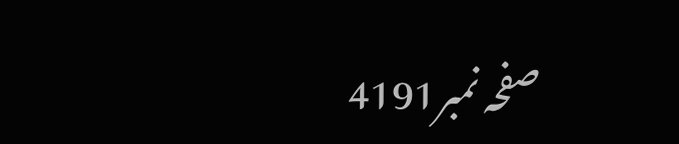صفحہ نمبر4191